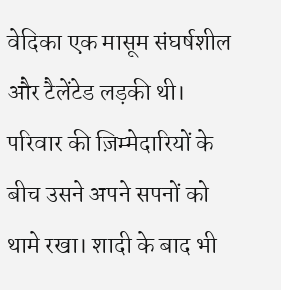वेदिका एक मासूम संघर्षशील और टैलेंटेड लड़की थी। परिवार की ज़िम्मेदारियों के बीच उसने अपने सपनों को थामे रखा। शादी के बाद भी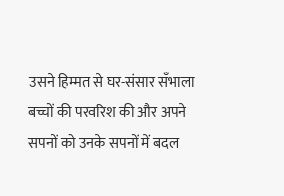उसने हिम्मत से घर-संसार सँभाला बच्चों की परवरिश की और अपने सपनों को उनके सपनों में बदल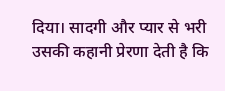दिया। सादगी और प्यार से भरी उसकी कहानी प्रेरणा देती है कि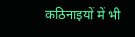कठिनाइयों में भी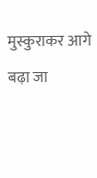मुस्कुराकर आगे बढ़ा जा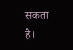सकता है।